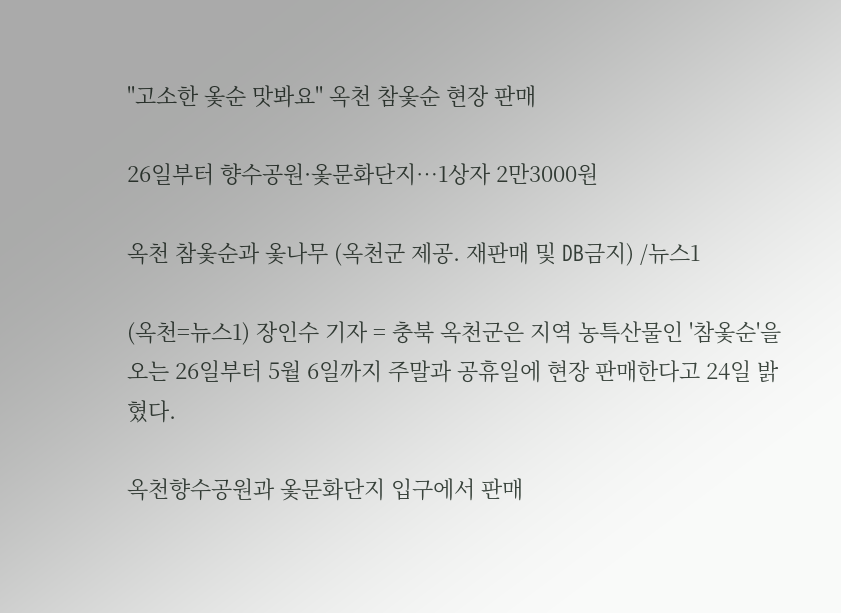"고소한 옻순 맛봐요" 옥천 참옻순 현장 판매

26일부터 향수공원·옻문화단지…1상자 2만3000원

옥천 참옻순과 옻나무 (옥천군 제공. 재판매 및 DB금지) /뉴스1

(옥천=뉴스1) 장인수 기자 = 충북 옥천군은 지역 농특산물인 '참옻순'을 오는 26일부터 5월 6일까지 주말과 공휴일에 현장 판매한다고 24일 밝혔다.

옥천향수공원과 옻문화단지 입구에서 판매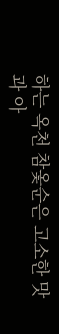하는 옥천 참옻순은 고소한 맛과 아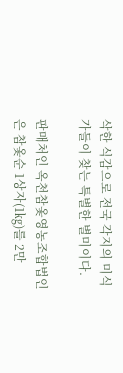삭한 식감으로 전국 각지의 미식가들이 찾는 특별한 별미이다.

판매처인 옥천참옻영농조합법인은 참옻순 1상자(1㎏)를 2만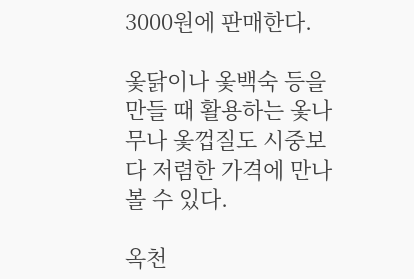3000원에 판매한다.

옻닭이나 옻백숙 등을 만들 때 활용하는 옻나무나 옻껍질도 시중보다 저렴한 가격에 만나볼 수 있다.

옥천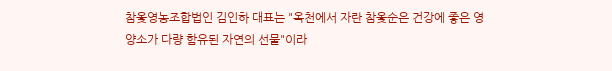참옻영농조합법인 김인하 대표는 "옥천에서 자란 참옻순은 건강에 좋은 영양소가 다량 함유된 자연의 선물"이라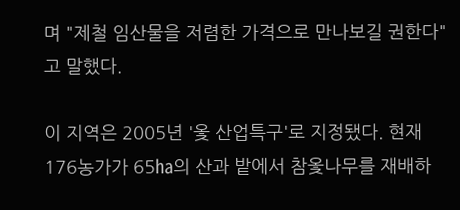며 "제철 임산물을 저렴한 가격으로 만나보길 권한다"고 말했다.

이 지역은 2005년 '옻 산업특구'로 지정됐다. 현재 176농가가 65㏊의 산과 밭에서 참옻나무를 재배하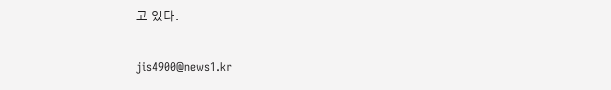고 있다.

jis4900@news1.kr